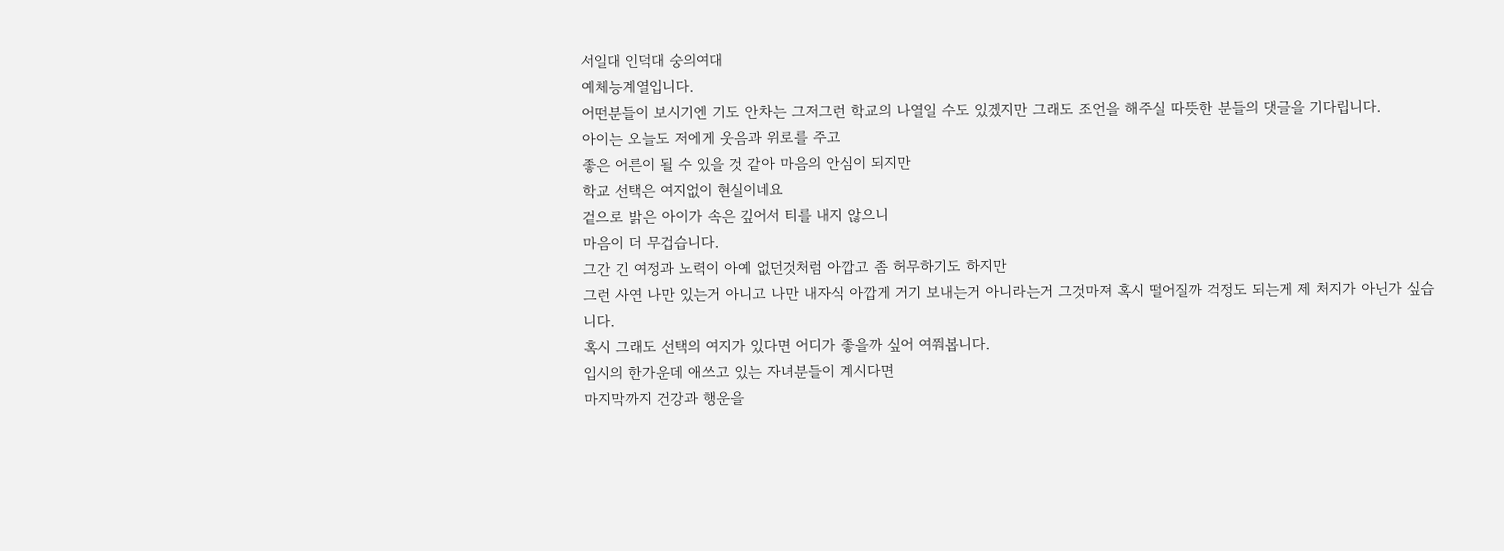서일대 인덕대 숭의여대
예체능계열입니다.
어떤분들이 보시기엔 기도 안차는 그저그런 학교의 나열일 수도 있겠지만 그래도 조언을 해주실 따뜻한 분들의 댓글을 기다립니다.
아이는 오늘도 저에게 웃음과 위로를 주고
좋은 어른이 될 수 있을 것 같아 마음의 안심이 되지만
학교 선택은 여지없이 현실이네요
겉으로 밝은 아이가 속은 깊어서 티를 내지 않으니
마음이 더 무겁습니다.
그간 긴 여정과 노력이 아예 없던것처럼 아깝고 좀 허무하기도 하지만
그런 사연 나만 있는거 아니고 나만 내자식 아깝게 거기 보내는거 아니라는거 그것마져 혹시 떨어질까 걱정도 되는게 제 처지가 아닌가 싶습니다.
혹시 그래도 선택의 여지가 있다면 어디가 좋을까 싶어 여쭤봅니다.
입시의 한가운데 애쓰고 있는 자녀분들이 계시다면
마지막까지 건강과 행운을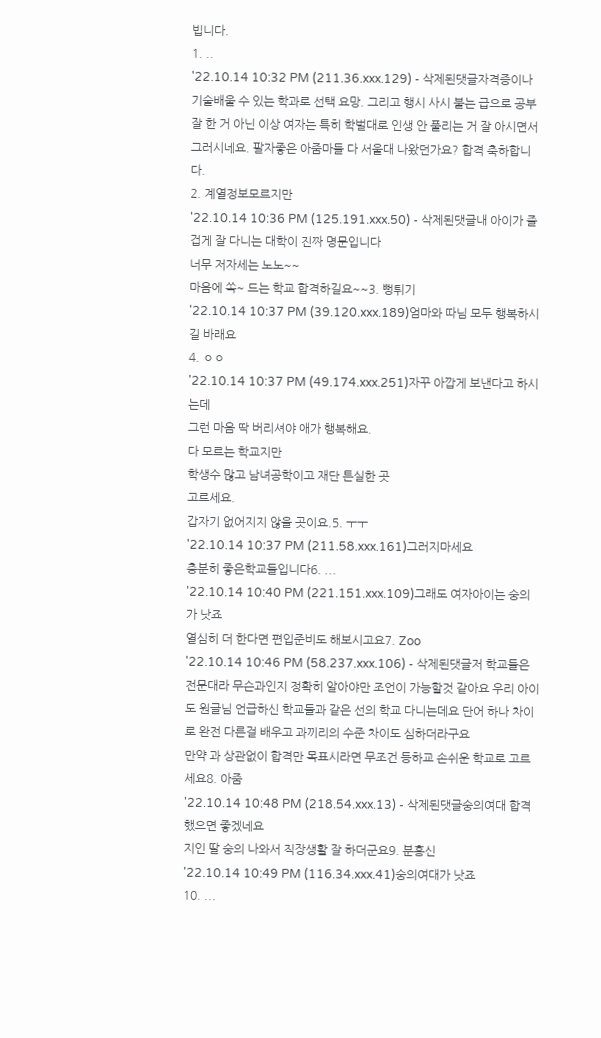빕니다.
1. ..
'22.10.14 10:32 PM (211.36.xxx.129) - 삭제된댓글자격증이나 기술배울 수 있는 학과로 선택 요망. 그리고 행시 사시 붙는 급으로 공부 잘 한 거 아닌 이상 여자는 특히 학벌대로 인생 안 풀리는 거 잘 아시면서 그러시네요. 팔자좋은 아줌마들 다 서울대 나왔던가요? 합격 축하합니다.
2. 계열정보모르지만
'22.10.14 10:36 PM (125.191.xxx.50) - 삭제된댓글내 아이가 즐겁게 잘 다니는 대학이 진짜 명문입니다
너무 저자세는 노노~~
마음에 쏙~ 드는 학교 합격하길요~~3. 뻥튀기
'22.10.14 10:37 PM (39.120.xxx.189)엄마와 따님 모두 행복하시길 바래요
4. ㅇㅇ
'22.10.14 10:37 PM (49.174.xxx.251)자꾸 아깝게 보낸다고 하시는데
그런 마음 딱 버리셔야 애가 행복해요.
다 모르는 학교지만
학생수 많고 남녀공학이고 재단 튼실한 곳
고르세요.
갑자기 없어지지 않을 곳이요.5. ㅜㅜ
'22.10.14 10:37 PM (211.58.xxx.161)그러지마세요
충분히 좋은학교들입니다6. ...
'22.10.14 10:40 PM (221.151.xxx.109)그래도 여자아이는 숭의가 낫죠
열심히 더 한다면 편입준비도 해보시고요7. Zoo
'22.10.14 10:46 PM (58.237.xxx.106) - 삭제된댓글저 학교들은 전문대라 무슨과인지 정확히 알아야만 조언이 가능할것 같아요 우리 아이도 원글님 언급하신 학교들과 같은 선의 학교 다니는데요 단어 하나 차이로 완전 다른걸 배우고 과끼리의 수준 차이도 심하더라구요
만약 과 상관없이 합격만 목표시라면 무조건 등하교 손쉬운 학교로 고르세요8. 아줌
'22.10.14 10:48 PM (218.54.xxx.13) - 삭제된댓글숭의여대 합격했으면 좋겠네요
지인 딸 숭의 나와서 직장생활 잘 하더군요9. 분홍신
'22.10.14 10:49 PM (116.34.xxx.41)숭의여대가 낫죠
10. ...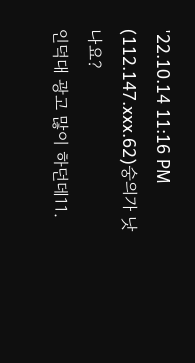'22.10.14 11:16 PM (112.147.xxx.62)숭의가 낫나요?
인덕대 광고 많이 하던데11.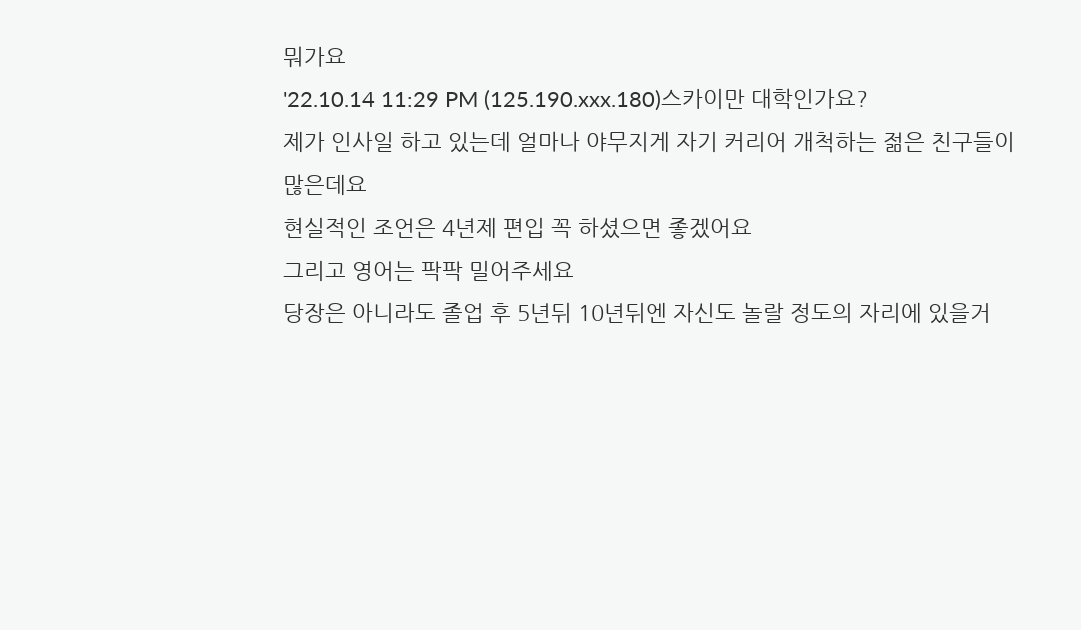뭐가요
'22.10.14 11:29 PM (125.190.xxx.180)스카이만 대학인가요?
제가 인사일 하고 있는데 얼마나 야무지게 자기 커리어 개척하는 젊은 친구들이 많은데요
현실적인 조언은 4년제 편입 꼭 하셨으면 좋겠어요
그리고 영어는 팍팍 밀어주세요
당장은 아니라도 졸업 후 5년뒤 10년뒤엔 자신도 놀랄 정도의 자리에 있을거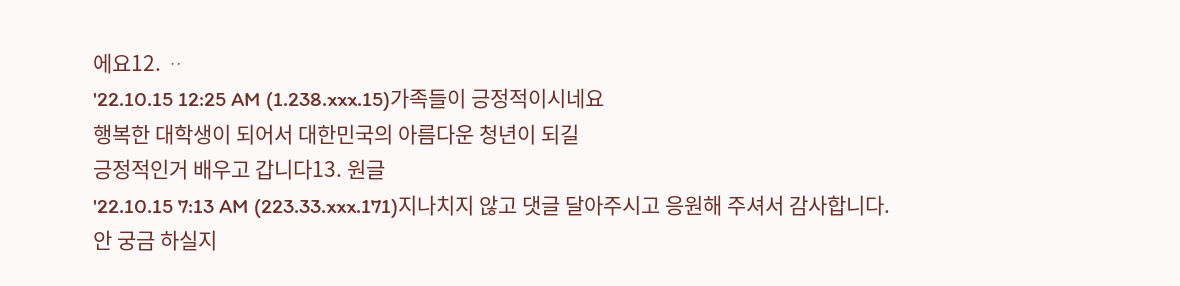에요12. ᆢ
'22.10.15 12:25 AM (1.238.xxx.15)가족들이 긍정적이시네요
행복한 대학생이 되어서 대한민국의 아름다운 청년이 되길
긍정적인거 배우고 갑니다13. 원글
'22.10.15 7:13 AM (223.33.xxx.171)지나치지 않고 댓글 달아주시고 응원해 주셔서 감사합니다.
안 궁금 하실지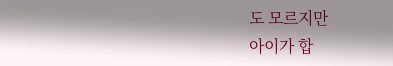도 모르지만
아이가 합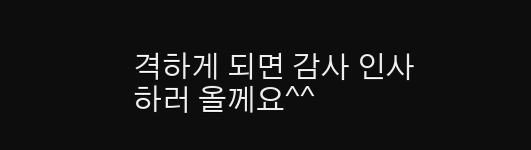격하게 되면 감사 인사하러 올께요^^